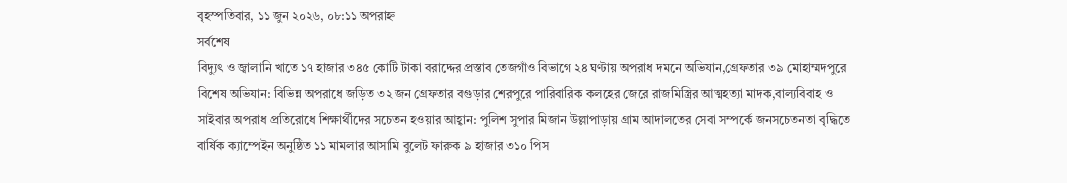বৃহস্পতিবার, ১১ জুন ২০২৬, ০৮:১১ অপরাহ্ন
সর্বশেষ
বিদ্যুৎ ও জ্বালানি খাতে ১৭ হাজার ৩৪৫ কোটি টাকা বরাদ্দের প্রস্তাব তেজগাঁও বিভাগে ২৪ ঘণ্টায় অপরাধ দমনে অভিযান,গ্রেফতার ৩৯ মোহাম্মদপুরে বিশেষ অভিযান: বিভিন্ন অপরাধে জড়িত ৩২ জন গ্রেফতার বগুড়ার শেরপুরে পারিবারিক কলহের জেরে রাজমিস্ত্রির আত্মহত্যা মাদক,বাল্যবিবাহ ও সাইবার অপরাধ প্রতিরোধে শিক্ষার্থীদের সচেতন হওয়ার আহ্বান: পুলিশ সুপার মিজান উল্লাপাড়ায় গ্রাম আদালতের সেবা সম্পর্কে জনসচেতনতা বৃদ্ধিতে বার্ষিক ক্যাম্পেইন অনুষ্ঠিত ১১ মামলার আসামি বুলেট ফারুক ৯ হাজার ৩১০ পিস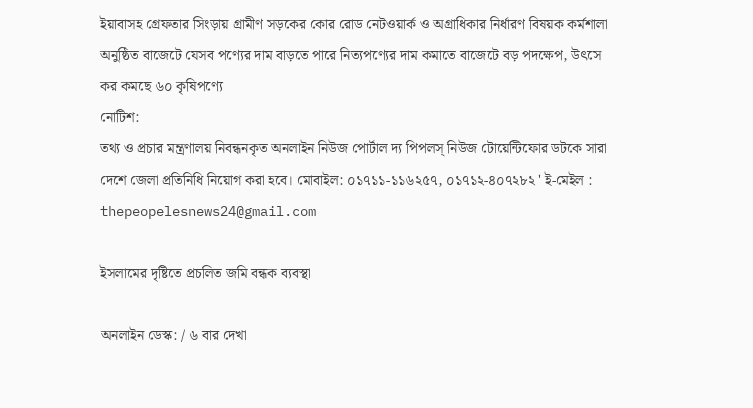ইয়াবাসহ গ্রেফতার সিংড়ায় গ্রামীণ সড়কের কোর রোড নেটওয়ার্ক ও অগ্রাধিকার নির্ধারণ বিষয়ক কর্মশালা অনুষ্ঠিত বাজেটে যেসব পণ্যের দাম বাড়তে পারে নিত্যপণ্যের দাম কমাতে বাজেটে বড় পদক্ষেপ, উৎসে কর কমছে ৬০ কৃষিপণ্যে
নোটিশ:
তথ্য ও প্রচার মন্ত্রণালয় নিবন্ধনকৃত অনলাইন নিউজ পোর্টাল দ্য পিপলস্ নিউজ টোয়েন্টিফোর ডটকে সারা দেশে জেলা প্রতিনিধি নিয়োগ করা হবে। মোবাইল: ০১৭১১-১১৬২৫৭, ০১৭১২-৪০৭২৮২ ' ই-মেইল : thepeopelesnews24@gmail.com

ইসলামের দৃষ্টিতে প্রচলিত জমি বন্ধক ব্যবস্থা

অনলাইন ডেস্ক: / ৬ বার দেখা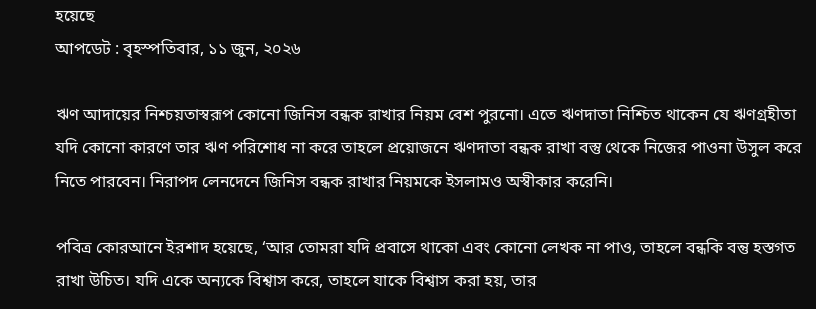হয়েছে
আপডেট : বৃহস্পতিবার, ১১ জুন, ২০২৬

ঋণ আদায়ের নিশ্চয়তাস্বরূপ কোনো জিনিস বন্ধক রাখার নিয়ম বেশ পুরনো। এতে ঋণদাতা নিশ্চিত থাকেন যে ঋণগ্রহীতা যদি কোনো কারণে তার ঋণ পরিশোধ না করে তাহলে প্রয়োজনে ঋণদাতা বন্ধক রাখা বস্তু থেকে নিজের পাওনা উসুল করে নিতে পারবেন। নিরাপদ লেনদেনে জিনিস বন্ধক রাখার নিয়মকে ইসলামও অস্বীকার করেনি।

পবিত্র কোরআনে ইরশাদ হয়েছে, ‘আর তোমরা যদি প্রবাসে থাকো এবং কোনো লেখক না পাও, তাহলে বন্ধকি বন্তু হস্তগত রাখা উচিত। যদি একে অন্যকে বিশ্বাস করে, তাহলে যাকে বিশ্বাস করা হয়, তার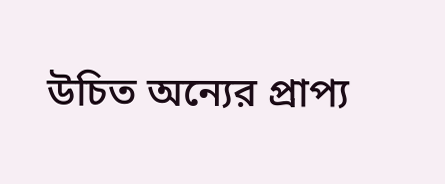উচিত অন্যের প্রাপ্য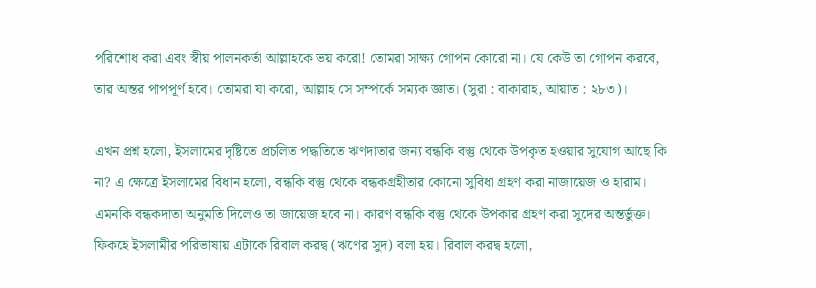পরিশোধ করা এবং স্বীয় পালনকর্তা আল্লাহকে ভয় করো! তোমরা সাক্ষ্য গোপন কোরো না। যে কেউ তা গোপন করবে, তার অন্তর পাপপূর্ণ হবে। তোমরা যা করো, আল্লাহ সে সম্পর্কে সম্যক জ্ঞাত। (সুরা : বাকারাহ, আয়াত : ২৮৩)।

এখন প্রশ্ন হলো, ইসলামের দৃষ্টিতে প্রচলিত পদ্ধতিতে ঋণদাতার জন্য বন্ধকি বস্তু থেকে উপকৃত হওয়ার সুযোগ আছে কি না? এ ক্ষেত্রে ইসলামের বিধান হলো, বন্ধকি বস্তু থেকে বন্ধকগ্রহীতার কোনো সুবিধা গ্রহণ করা নাজায়েজ ও হারাম। এমনকি বন্ধকদাতা অনুমতি দিলেও তা জায়েজ হবে না। কারণ বন্ধকি বস্তু থেকে উপকার গ্রহণ করা সুদের অন্তর্ভুক্ত।
ফিকহে ইসলামীর পরিভাষায় এটাকে রিবাল করদ্ব (ঋণের সুদ) বলা হয়। রিবাল করদ্ব হলো,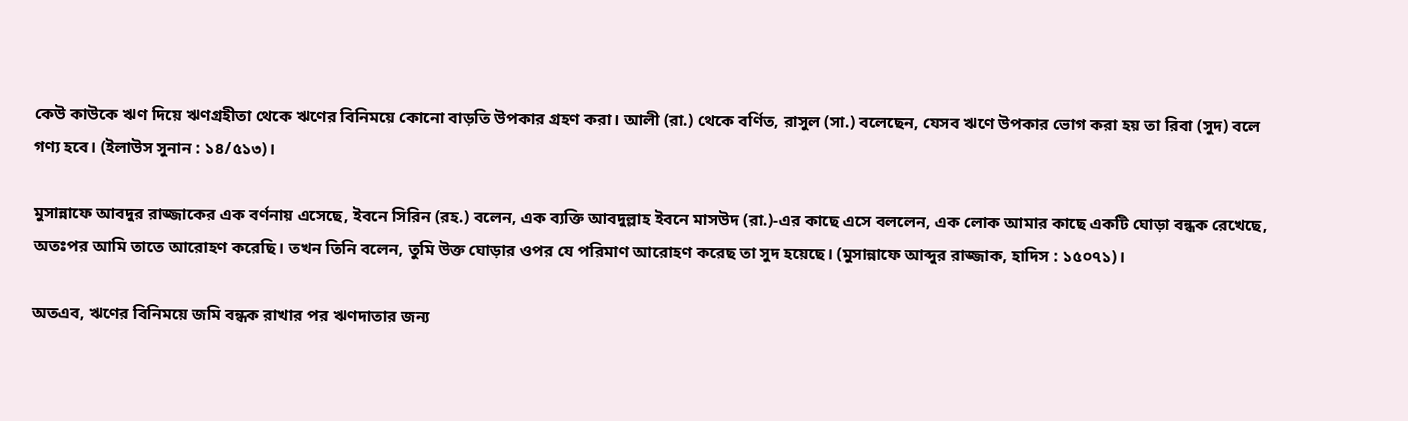কেউ কাউকে ঋণ দিয়ে ঋণগ্রহীতা থেকে ঋণের বিনিময়ে কোনো বাড়তি উপকার গ্রহণ করা। আলী (রা.) থেকে বর্ণিত, রাসুল (সা.) বলেছেন, যেসব ঋণে উপকার ভোগ করা হয় তা রিবা (সুদ) বলে গণ্য হবে। (ইলাউস সুনান : ১৪/৫১৩)।

মুসান্নাফে আবদুর রাজ্জাকের এক বর্ণনায় এসেছে, ইবনে সিরিন (রহ.) বলেন, এক ব্যক্তি আবদুল্লাহ ইবনে মাসউদ (রা.)-এর কাছে এসে বললেন, এক লোক আমার কাছে একটি ঘোড়া বন্ধক রেখেছে, অতঃপর আমি তাতে আরোহণ করেছি। তখন তিনি বলেন, তুমি উক্ত ঘোড়ার ওপর যে পরিমাণ আরোহণ করেছ তা সুদ হয়েছে। (মুসান্নাফে আব্দুর রাজ্জাক, হাদিস : ১৫০৭১)।

অতএব, ঋণের বিনিময়ে জমি বন্ধক রাখার পর ঋণদাতার জন্য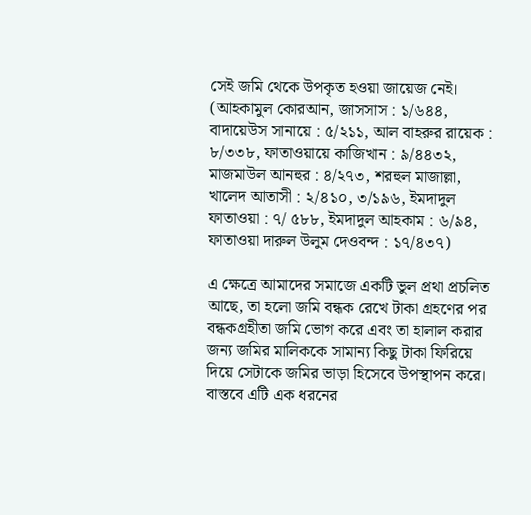সেই জমি থেকে উপকৃত হওয়া জায়েজ নেই। (আহকামুল কোরআন, জাসসাস : ১/৬৪৪, বাদায়েউস সানায়ে : ৫/২১১, আল বাহরুর রায়েক : ৮/৩৩৮, ফাতাওয়ায়ে কাজিখান : ৯/৪৪৩২, মাজমাউল আনহুর : ৪/২৭৩, শরহুল মাজাল্লা, খালেদ আতাসী : ২/৪১০, ৩/১৯৬, ইমদাদুল ফাতাওয়া : ৭/ ৫৮৮, ইমদাদুল আহকাম : ৬/৯৪, ফাতাওয়া দারুল উলুম দেওবন্দ : ১৭/৪৩৭)

এ ক্ষেত্রে আমাদের সমাজে একটি ভুল প্রথা প্রচলিত আছে, তা হলো জমি বন্ধক রেখে টাকা গ্রহণের পর বন্ধকগ্রহীতা জমি ভোগ করে এবং তা হালাল করার জন্য জমির মালিককে সামান্য কিছু টাকা ফিরিয়ে দিয়ে সেটাকে জমির ভাড়া হিসেবে উপস্থাপন করে। বাস্তবে এটি এক ধরনের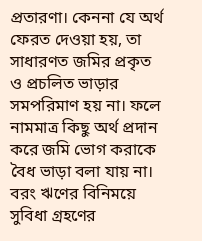প্রতারণা। কেননা যে অর্থ ফেরত দেওয়া হয়, তা সাধারণত জমির প্রকৃত ও প্রচলিত ভাড়ার সমপরিমাণ হয় না। ফলে নামমাত্র কিছু অর্থ প্রদান করে জমি ভোগ করাকে বৈধ ভাড়া বলা যায় না। বরং ঋণের বিনিময়ে সুবিধা গ্রহণের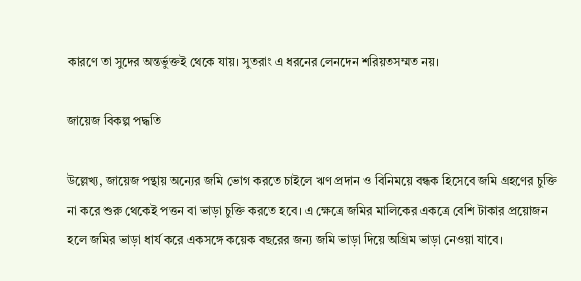কারণে তা সুদের অন্তর্ভুক্তই থেকে যায়। সুতরাং এ ধরনের লেনদেন শরিয়তসম্মত নয়।

জায়েজ বিকল্প পদ্ধতি

উল্লেখ্য, জায়েজ পন্থায় অন্যের জমি ভোগ করতে চাইলে ঋণ প্রদান ও বিনিময়ে বন্ধক হিসেবে জমি গ্রহণের চুক্তি না করে শুরু থেকেই পত্তন বা ভাড়া চুক্তি করতে হবে। এ ক্ষেত্রে জমির মালিকের একত্রে বেশি টাকার প্রয়োজন হলে জমির ভাড়া ধার্য করে একসঙ্গে কয়েক বছরের জন্য জমি ভাড়া দিয়ে অগ্রিম ভাড়া নেওয়া যাবে।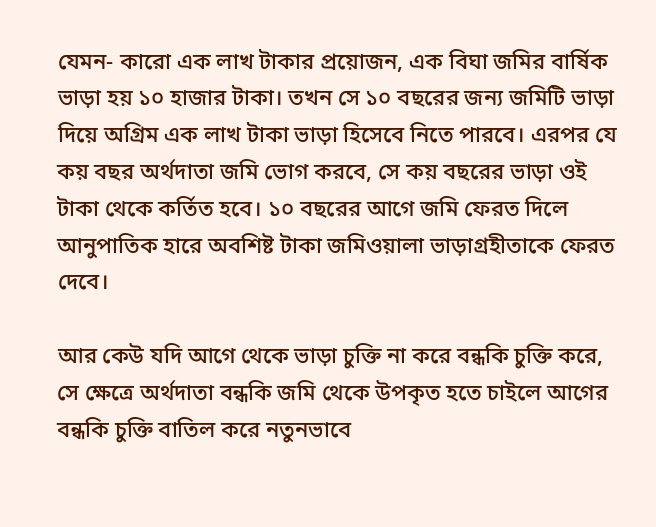যেমন- কারো এক লাখ টাকার প্রয়োজন, এক বিঘা জমির বার্ষিক ভাড়া হয় ১০ হাজার টাকা। তখন সে ১০ বছরের জন্য জমিটি ভাড়া দিয়ে অগ্রিম এক লাখ টাকা ভাড়া হিসেবে নিতে পারবে। এরপর যে কয় বছর অর্থদাতা জমি ভোগ করবে, সে কয় বছরের ভাড়া ওই টাকা থেকে কর্তিত হবে। ১০ বছরের আগে জমি ফেরত দিলে আনুপাতিক হারে অবশিষ্ট টাকা জমিওয়ালা ভাড়াগ্রহীতাকে ফেরত দেবে।

আর কেউ যদি আগে থেকে ভাড়া চুক্তি না করে বন্ধকি চুক্তি করে, সে ক্ষেত্রে অর্থদাতা বন্ধকি জমি থেকে উপকৃত হতে চাইলে আগের বন্ধকি চুক্তি বাতিল করে নতুনভাবে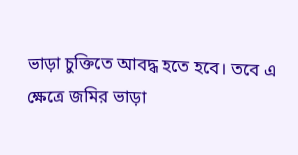ভাড়া চুক্তিতে আবদ্ধ হতে হবে। তবে এ ক্ষেত্রে জমির ভাড়া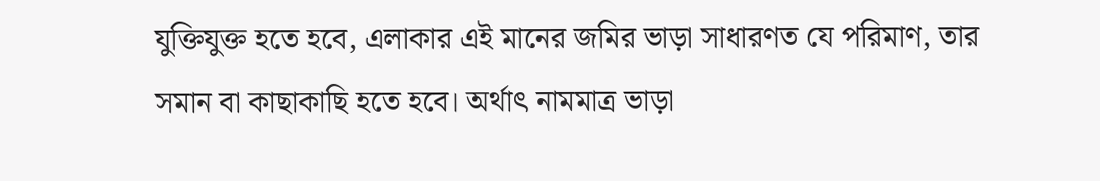যুক্তিযুক্ত হতে হবে, এলাকার এই মানের জমির ভাড়া সাধারণত যে পরিমাণ, তার সমান বা কাছাকাছি হতে হবে। অর্থাৎ নামমাত্র ভাড়া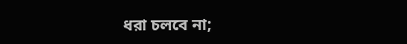ধরা চলবে না;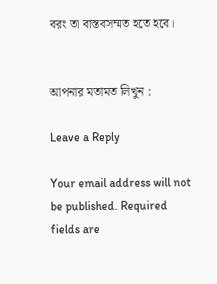বরং তা বাস্তবসম্মত হতে হবে।


আপনার মতামত লিখুন :

Leave a Reply

Your email address will not be published. Required fields are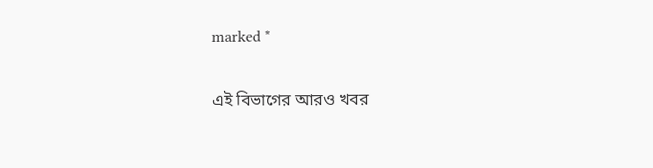marked *

এই বিভাগের আরও খবর